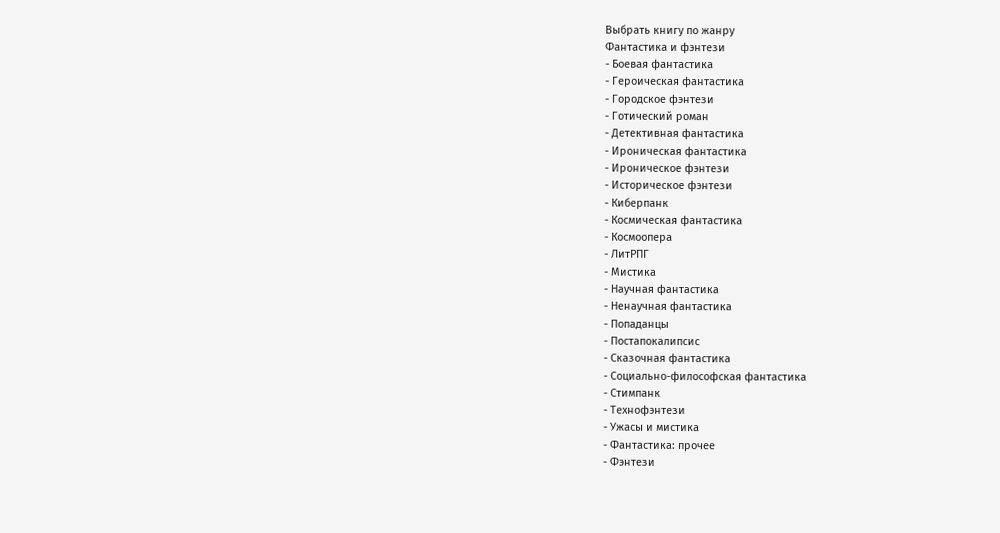Выбрать книгу по жанру
Фантастика и фэнтези
- Боевая фантастика
- Героическая фантастика
- Городское фэнтези
- Готический роман
- Детективная фантастика
- Ироническая фантастика
- Ироническое фэнтези
- Историческое фэнтези
- Киберпанк
- Космическая фантастика
- Космоопера
- ЛитРПГ
- Мистика
- Научная фантастика
- Ненаучная фантастика
- Попаданцы
- Постапокалипсис
- Сказочная фантастика
- Социально-философская фантастика
- Стимпанк
- Технофэнтези
- Ужасы и мистика
- Фантастика: прочее
- Фэнтези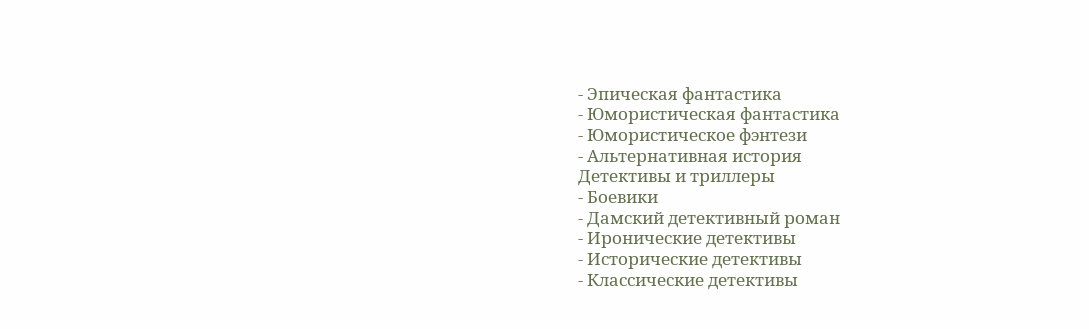- Эпическая фантастика
- Юмористическая фантастика
- Юмористическое фэнтези
- Альтернативная история
Детективы и триллеры
- Боевики
- Дамский детективный роман
- Иронические детективы
- Исторические детективы
- Классические детективы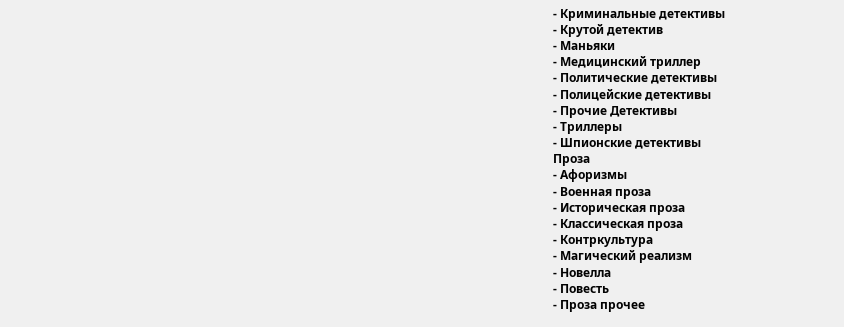- Криминальные детективы
- Крутой детектив
- Маньяки
- Медицинский триллер
- Политические детективы
- Полицейские детективы
- Прочие Детективы
- Триллеры
- Шпионские детективы
Проза
- Афоризмы
- Военная проза
- Историческая проза
- Классическая проза
- Контркультура
- Магический реализм
- Новелла
- Повесть
- Проза прочее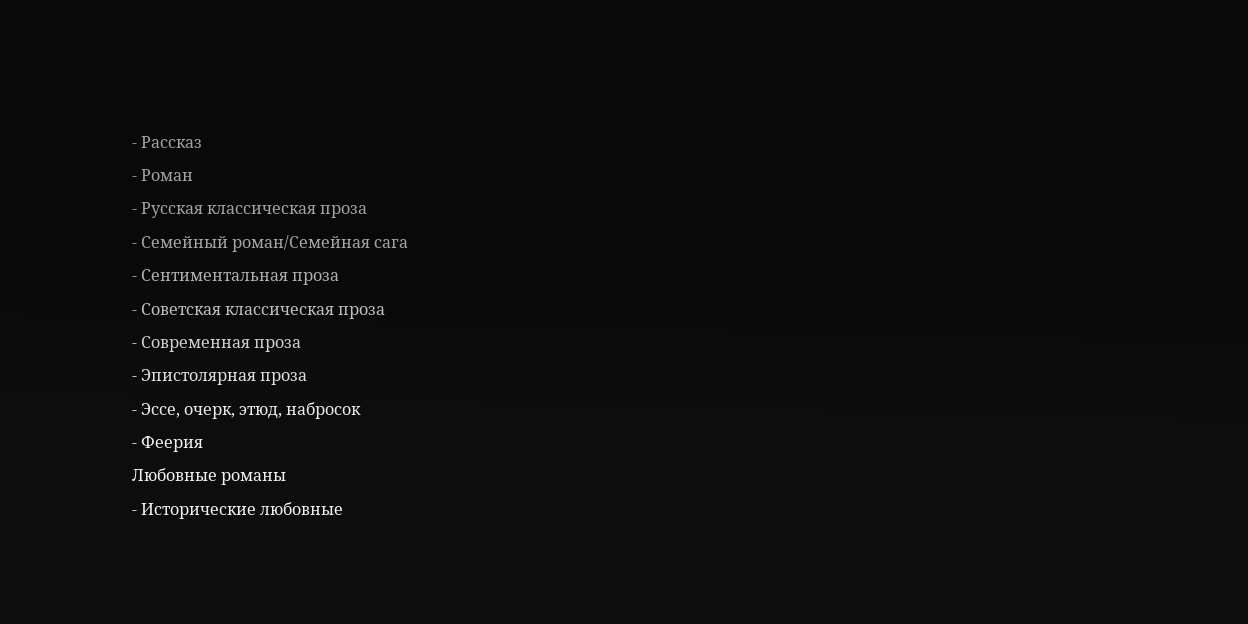- Рассказ
- Роман
- Русская классическая проза
- Семейный роман/Семейная сага
- Сентиментальная проза
- Советская классическая проза
- Современная проза
- Эпистолярная проза
- Эссе, очерк, этюд, набросок
- Феерия
Любовные романы
- Исторические любовные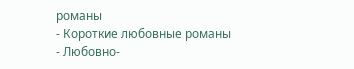романы
- Короткие любовные романы
- Любовно-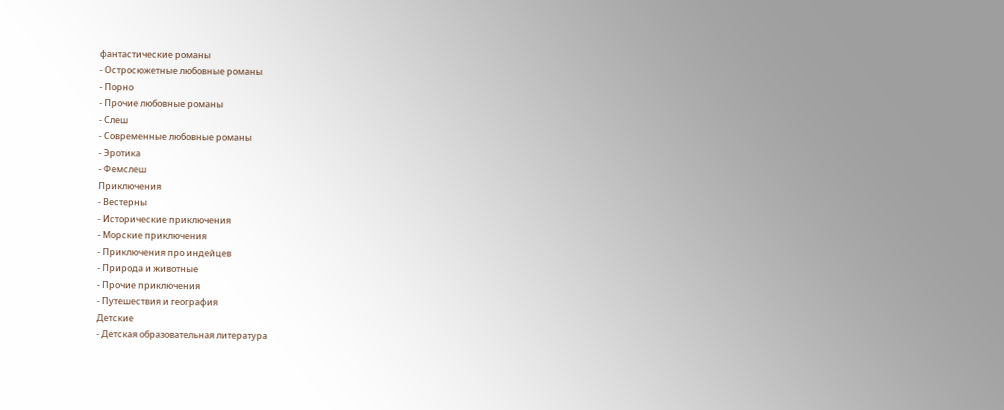фантастические романы
- Остросюжетные любовные романы
- Порно
- Прочие любовные романы
- Слеш
- Современные любовные романы
- Эротика
- Фемслеш
Приключения
- Вестерны
- Исторические приключения
- Морские приключения
- Приключения про индейцев
- Природа и животные
- Прочие приключения
- Путешествия и география
Детские
- Детская образовательная литература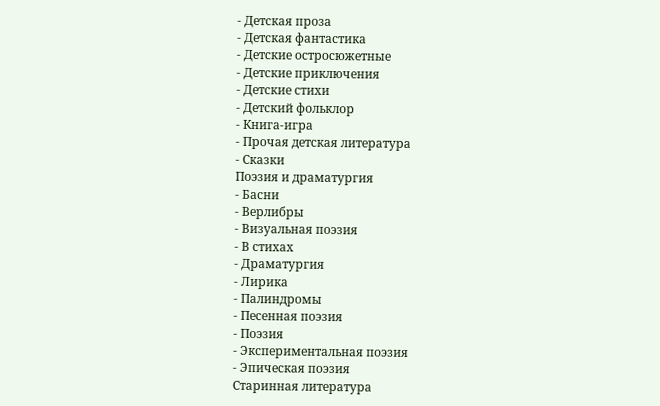- Детская проза
- Детская фантастика
- Детские остросюжетные
- Детские приключения
- Детские стихи
- Детский фольклор
- Книга-игра
- Прочая детская литература
- Сказки
Поэзия и драматургия
- Басни
- Верлибры
- Визуальная поэзия
- В стихах
- Драматургия
- Лирика
- Палиндромы
- Песенная поэзия
- Поэзия
- Экспериментальная поэзия
- Эпическая поэзия
Старинная литература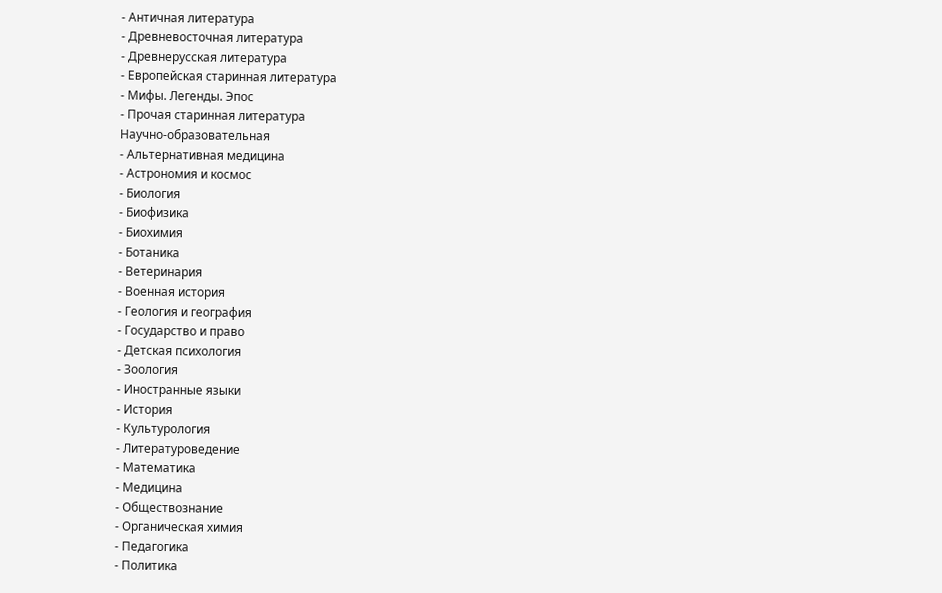- Античная литература
- Древневосточная литература
- Древнерусская литература
- Европейская старинная литература
- Мифы. Легенды. Эпос
- Прочая старинная литература
Научно-образовательная
- Альтернативная медицина
- Астрономия и космос
- Биология
- Биофизика
- Биохимия
- Ботаника
- Ветеринария
- Военная история
- Геология и география
- Государство и право
- Детская психология
- Зоология
- Иностранные языки
- История
- Культурология
- Литературоведение
- Математика
- Медицина
- Обществознание
- Органическая химия
- Педагогика
- Политика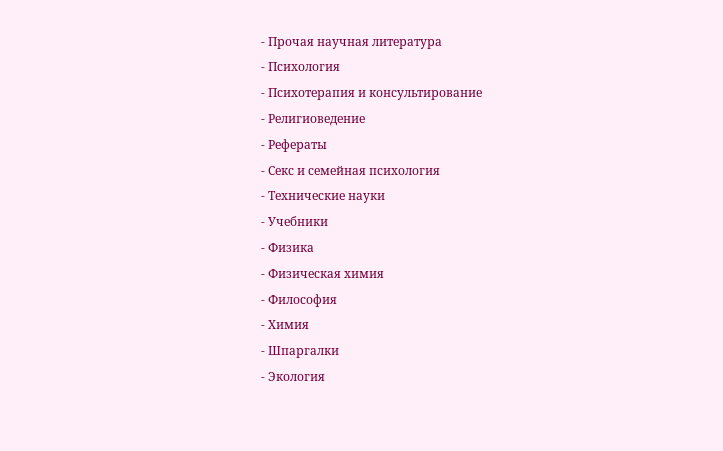- Прочая научная литература
- Психология
- Психотерапия и консультирование
- Религиоведение
- Рефераты
- Секс и семейная психология
- Технические науки
- Учебники
- Физика
- Физическая химия
- Философия
- Химия
- Шпаргалки
- Экология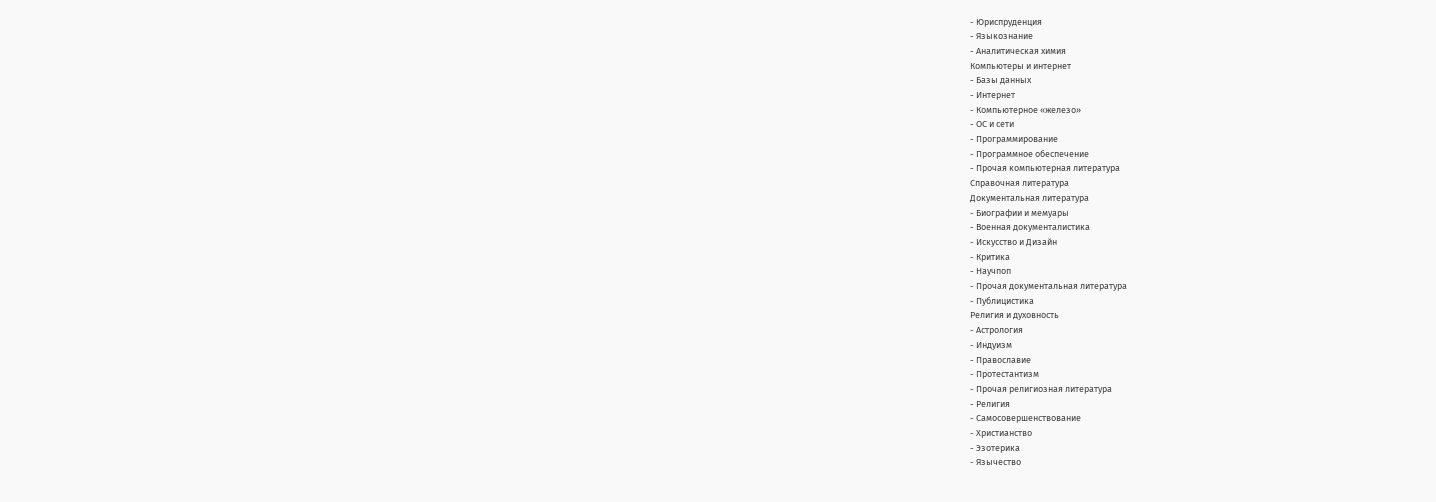- Юриспруденция
- Языкознание
- Аналитическая химия
Компьютеры и интернет
- Базы данных
- Интернет
- Компьютерное «железо»
- ОС и сети
- Программирование
- Программное обеспечение
- Прочая компьютерная литература
Справочная литература
Документальная литература
- Биографии и мемуары
- Военная документалистика
- Искусство и Дизайн
- Критика
- Научпоп
- Прочая документальная литература
- Публицистика
Религия и духовность
- Астрология
- Индуизм
- Православие
- Протестантизм
- Прочая религиозная литература
- Религия
- Самосовершенствование
- Христианство
- Эзотерика
- Язычество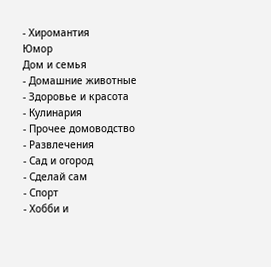- Хиромантия
Юмор
Дом и семья
- Домашние животные
- Здоровье и красота
- Кулинария
- Прочее домоводство
- Развлечения
- Сад и огород
- Сделай сам
- Спорт
- Хобби и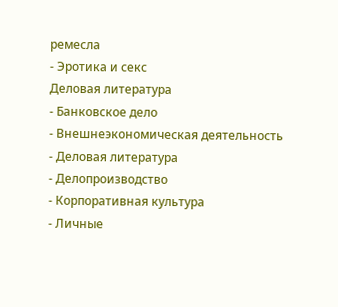ремесла
- Эротика и секс
Деловая литература
- Банковское дело
- Внешнеэкономическая деятельность
- Деловая литература
- Делопроизводство
- Корпоративная культура
- Личные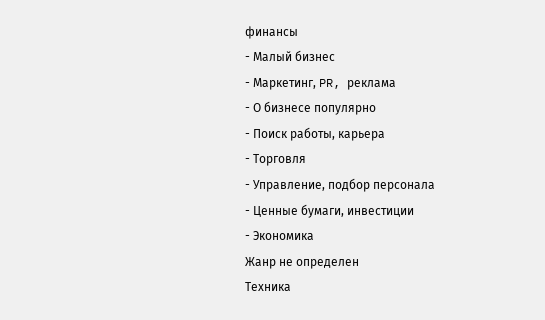финансы
- Малый бизнес
- Маркетинг, PR, реклама
- О бизнесе популярно
- Поиск работы, карьера
- Торговля
- Управление, подбор персонала
- Ценные бумаги, инвестиции
- Экономика
Жанр не определен
Техника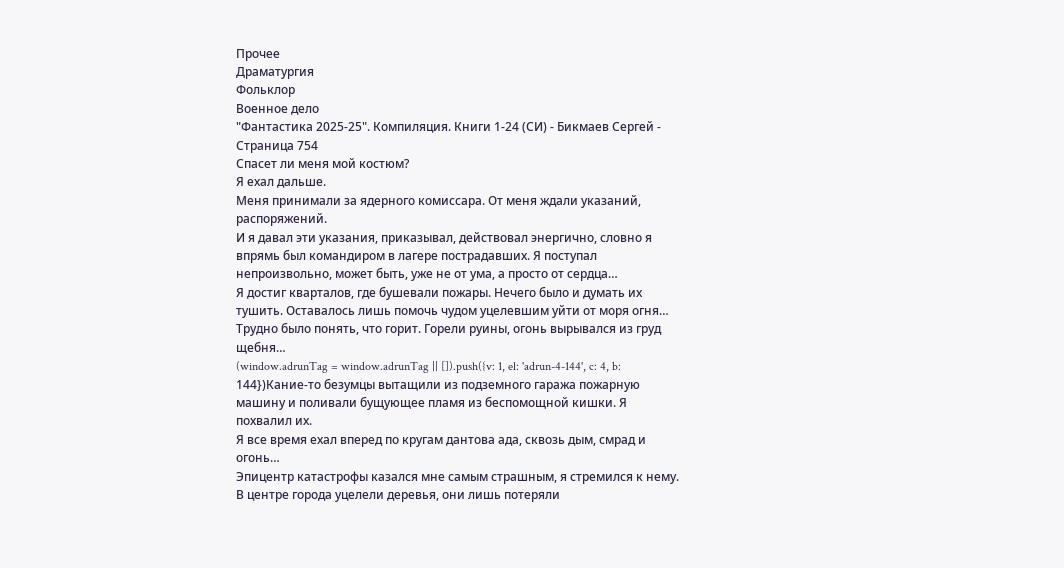Прочее
Драматургия
Фольклор
Военное дело
"Фантастика 2025-25". Компиляция. Книги 1-24 (СИ) - Бикмаев Сергей - Страница 754
Спасет ли меня мой костюм?
Я ехал дальше.
Меня принимали за ядерного комиссара. От меня ждали указаний, распоряжений.
И я давал эти указания, приказывал, действовал энергично, словно я впрямь был командиром в лагере пострадавших. Я поступал непроизвольно, может быть, уже не от ума, а просто от сердца…
Я достиг кварталов, где бушевали пожары. Нечего было и думать их тушить. Оставалось лишь помочь чудом уцелевшим уйти от моря огня… Трудно было понять, что горит. Горели руины, огонь вырывался из груд щебня…
(window.adrunTag = window.adrunTag || []).push({v: 1, el: 'adrun-4-144', c: 4, b: 144})Кание-то безумцы вытащили из подземного гаража пожарную машину и поливали бущующее пламя из беспомощной кишки. Я похвалил их.
Я все время ехал вперед по кругам дантова ада, сквозь дым, смрад и огонь…
Эпицентр катастрофы казался мне самым страшным, я стремился к нему.
В центре города уцелели деревья, они лишь потеряли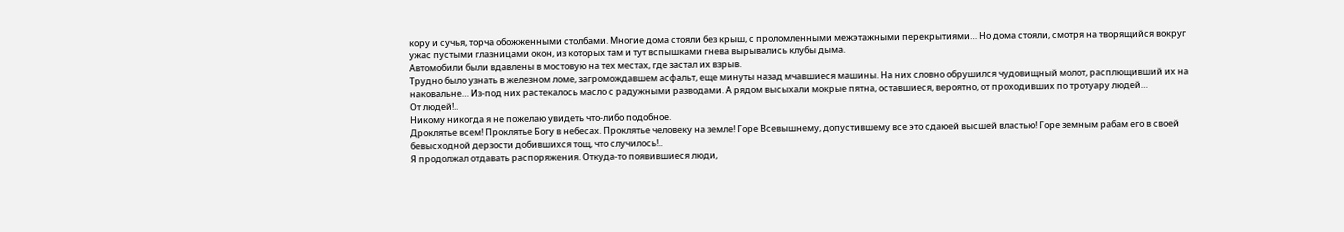кору и сучья, торча обожженными столбами. Многие дома стояли без крыш, с проломленными межэтажными перекрытиями… Но дома стояли, смотря на творящийся вокруг ужас пустыми глазницами окон, из которых там и тут вспышками гнева вырывались клубы дыма.
Автомобили были вдавлены в мостовую на тех местах, где застал их взрыв.
Трудно было узнать в железном ломе, загромождавшем асфальт, еще минуты назад мчавшиеся машины. На них словно обрушился чудовищный молот, расплющивший их на наковальне… Из-под них растекалось масло с радужными разводами. А рядом высыхали мокрые пятна, оставшиеся, вероятно, от проходивших по тротуару людей…
От людей!..
Никому никогда я не пожелаю увидеть что-либо подобное.
Дроклятье всем! Проклятье Богу в небесах. Проклятье человеку на земле! Горе Всевышнему, допустившему все это сдаюей высшей властью! Горе земным рабам его в своей бевысходной дерзости добившихся тощ, что случилось!..
Я продолжал отдавать распоряжения. Откуда-то появившиеся люди,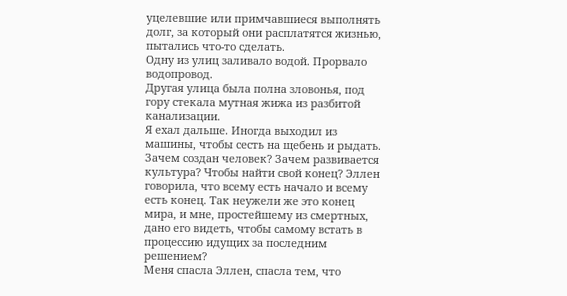уцелевшие или примчавшиеся выполнять долг, за который они расплатятся жизнью, пытались что-то сделать.
Одну из улиц заливало водой. Прорвало водопровод.
Другая улица была полна зловонья, под гору стекала мутная жижа из разбитой канализации.
Я ехал дальше. Иногда выходил из машины, чтобы сесть на щебень и рыдать.
Зачем создан человек? Зачем развивается культура? Чтобы найти свой конец? Эллен говорила, что всему есть начало и всему есть конец. Так неужели же это конец мира, и мне, простейшему из смертных, дано его видеть, чтобы самому встать в процессию идущих за последним решением?
Меня спасла Эллен, спасла тем, что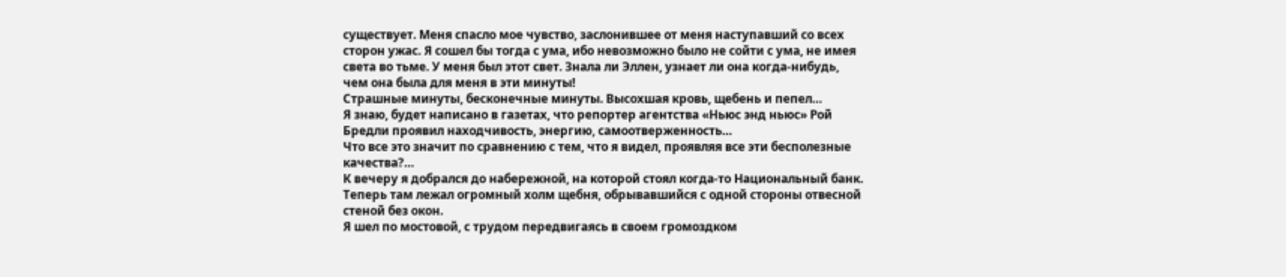существует. Меня спасло мое чувство, заслонившее от меня наступавший со всех сторон ужас. Я сошел бы тогда с ума, ибо невозможно было не сойти с ума, не имея света во тьме. У меня был этот свет. Знала ли Эллен, узнает ли она когда-нибудь, чем она была для меня в эти минуты!
Страшные минуты, бесконечные минуты. Высохшая кровь, щебень и пепел…
Я знаю, будет написано в газетах, что репортер агентства «Ньюс энд ньюс» Рой Бредли проявил находчивость, энергию, самоотверженность…
Что все это значит по сравнению с тем, что я видел, проявляя все эти бесполезные качества?…
К вечеру я добрался до набережной, на которой стоял когда-то Национальный банк.
Теперь там лежал огромный холм щебня, обрывавшийся с одной стороны отвесной стеной без окон.
Я шел по мостовой, с трудом передвигаясь в своем громоздком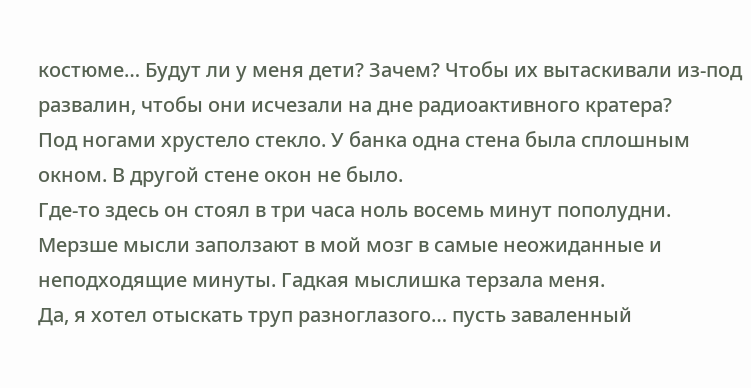костюме… Будут ли у меня дети? Зачем? Чтобы их вытаскивали из-под развалин, чтобы они исчезали на дне радиоактивного кратера?
Под ногами хрустело стекло. У банка одна стена была сплошным окном. В другой стене окон не было.
Где-то здесь он стоял в три часа ноль восемь минут пополудни.
Мерзше мысли заползают в мой мозг в самые неожиданные и неподходящие минуты. Гадкая мыслишка терзала меня.
Да, я хотел отыскать труп разноглазого… пусть заваленный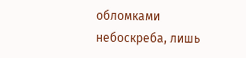обломками небоскреба, лишь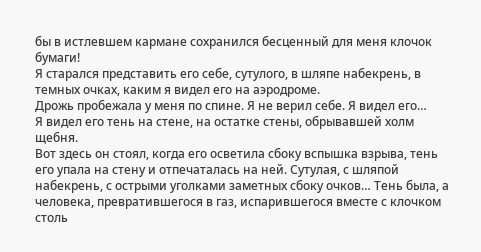бы в истлевшем кармане сохранился бесценный для меня клочок бумаги!
Я старался представить его себе, сутулого, в шляпе набекрень, в темных очках, каким я видел его на аэродроме.
Дрожь пробежала у меня по спине. Я не верил себе. Я видел его…
Я видел его тень на стене, на остатке стены, обрывавшей холм щебня.
Вот здесь он стоял, когда его осветила сбоку вспышка взрыва, тень его упала на стену и отпечаталась на ней. Сутулая, с шляпой набекрень, с острыми уголками заметных сбоку очков… Тень была, а человека, превратившегося в газ, испарившегося вместе с клочком столь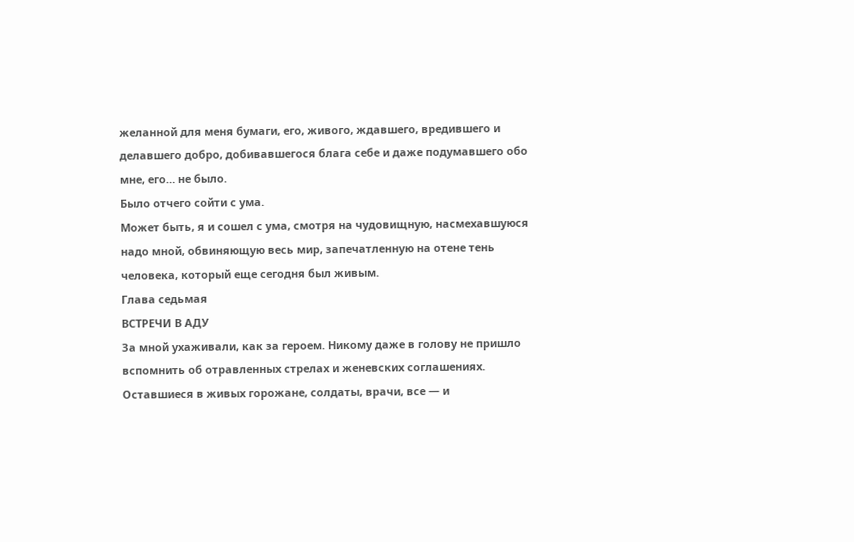желанной для меня бумаги, его, живого, ждавшего, вредившего и делавшего добро, добивавшегося блага себе и даже подумавшего обо мне, его… не было.
Было отчего сойти с ума.
Может быть, я и сошел с ума, смотря на чудовищную, насмехавшуюся надо мной, обвиняющую весь мир, запечатленную на отене тень человека, который еще сегодня был живым.
Глава седьмая
ВСТРЕЧИ В АДУ
За мной ухаживали, как за героем. Никому даже в голову не пришло вспомнить об отравленных стрелах и женевских соглашениях. Оставшиеся в живых горожане, солдаты, врачи, все — и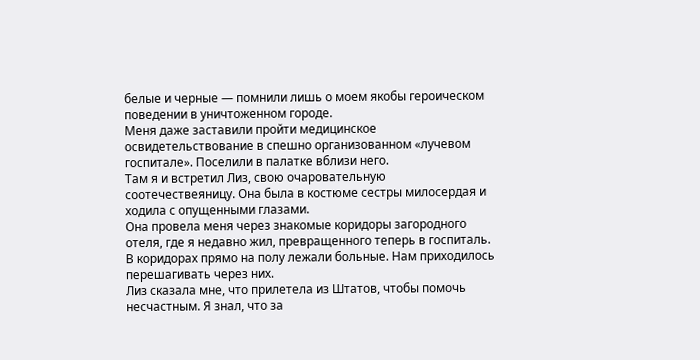белые и черные — помнили лишь о моем якобы героическом поведении в уничтоженном городе.
Меня даже заставили пройти медицинское освидетельствование в спешно организованном «лучевом госпитале». Поселили в палатке вблизи него.
Там я и встретил Лиз, свою очаровательную соотечествеяницу. Она была в костюме сестры милосердая и ходила с опущенными глазами.
Она провела меня через знакомые коридоры загородного отеля, где я недавно жил, превращенного теперь в госпиталь. В коридорах прямо на полу лежали больные. Нам приходилось перешагивать через них.
Лиз сказала мне, что прилетела из Штатов, чтобы помочь несчастным. Я знал, что за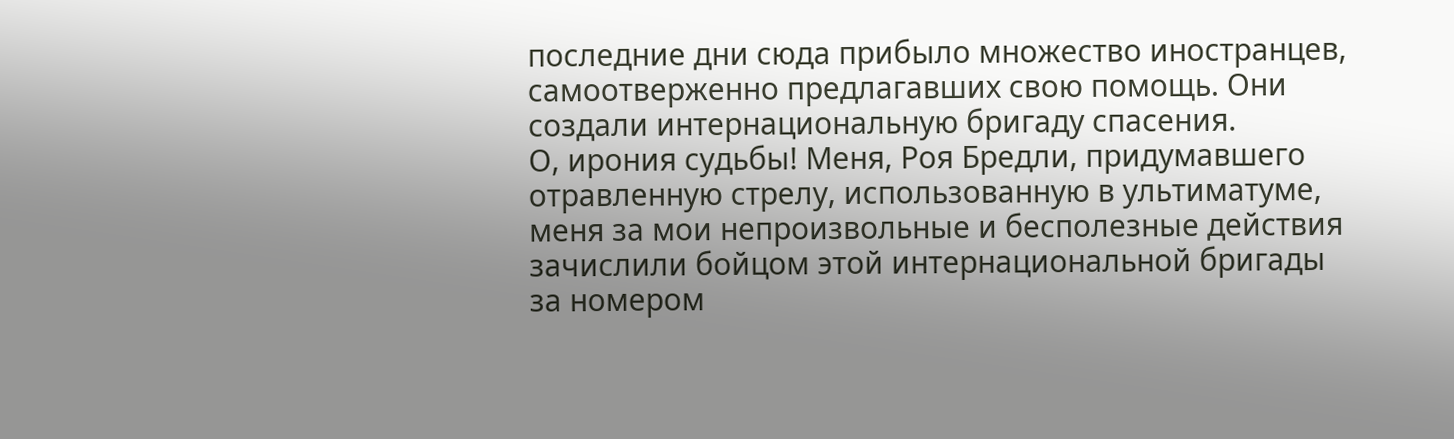последние дни сюда прибыло множество иностранцев, самоотверженно предлагавших свою помощь. Они создали интернациональную бригаду спасения.
О, ирония судьбы! Меня, Роя Бредли, придумавшего отравленную стрелу, использованную в ультиматуме, меня за мои непроизвольные и бесполезные действия зачислили бойцом этой интернациональной бригады за номером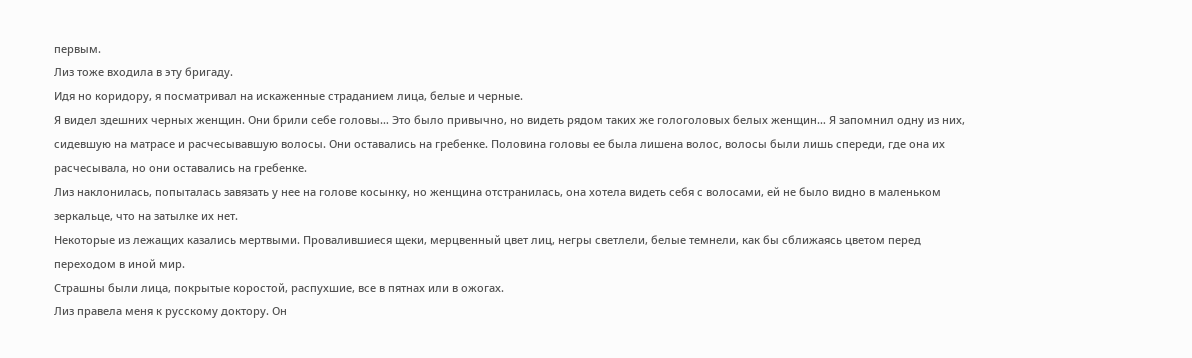первым.
Лиз тоже входила в эту бригаду.
Идя но коридору, я посматривал на искаженные страданием лица, белые и черные.
Я видел здешних черных женщин. Они брили себе головы… Это было привычно, но видеть рядом таких же гологоловых белых женщин… Я запомнил одну из них, сидевшую на матрасе и расчесывавшую волосы. Они оставались на гребенке. Половина головы ее была лишена волос, волосы были лишь спереди, где она их расчесывала, но они оставались на гребенке.
Лиз наклонилась, попыталась завязать у нее на голове косынку, но женщина отстранилась, она хотела видеть себя с волосами, ей не было видно в маленьком зеркальце, что на затылке их нет.
Некоторые из лежащих казались мертвыми. Провалившиеся щеки, мерцвенный цвет лиц, негры светлели, белые темнели, как бы сближаясь цветом перед переходом в иной мир.
Страшны были лица, покрытые коростой, распухшие, все в пятнах или в ожогах.
Лиз правела меня к русскому доктору. Он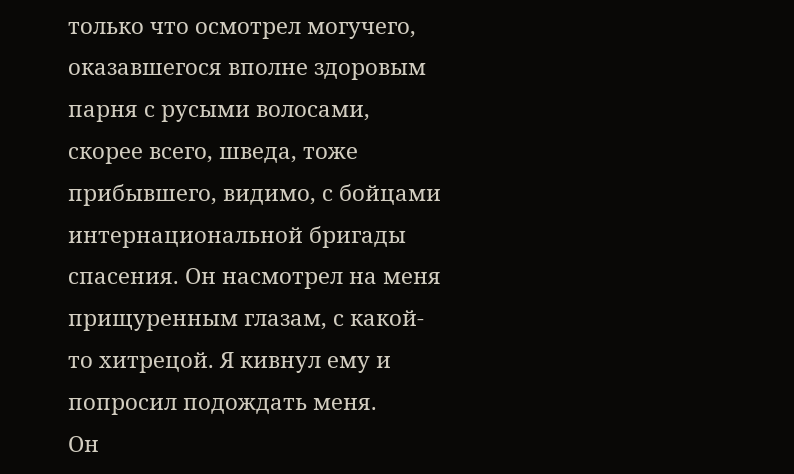только что осмотрел могучего, оказавшегося вполне здоровым парня с русыми волосами, скорее всего, шведа, тоже прибывшего, видимо, с бойцами интернациональной бригады спасения. Он насмотрел на меня прищуренным глазам, с какой-то хитрецой. Я кивнул ему и попросил подождать меня.
Он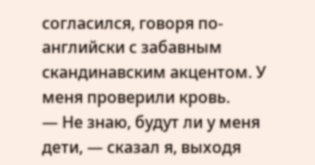согласился, говоря по-английски с забавным скандинавским акцентом. У меня проверили кровь.
— Не знаю, будут ли у меня дети, — сказал я, выходя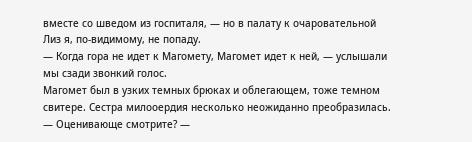вместе со шведом из госпиталя, — но в палату к очаровательной Лиз я, по-видимому, не попаду.
— Когда гора не идет к Магомету, Магомет идет к ней, — услышали мы сзади звонкий голос.
Магомет был в узких темных брюках и облегающем, тоже темном свитере. Сестра милооердия несколько неожиданно преобразилась.
— Оценивающе смотрите? —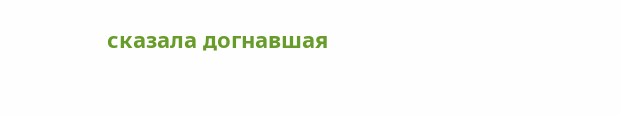сказала догнавшая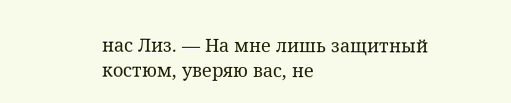нас Лиз. — На мне лишь защитный костюм, уверяю вас, не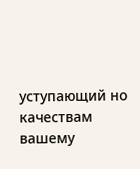уступающий но качествам вашему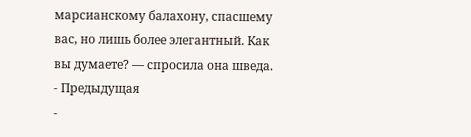марсианскому балахону, спасшему вас, но лишь более элегантный. Как вы думаете? — спросила она шведа.
- Предыдущая
-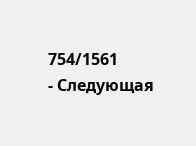754/1561
- Следующая